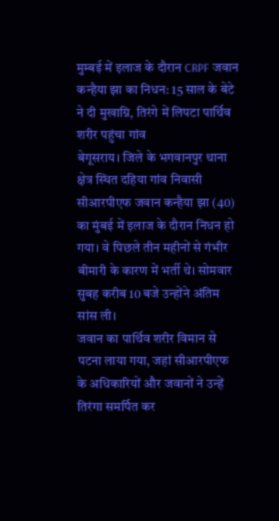मुम्बई में इलाज के दौरान CRPF जवान कन्हैया झा का निधन: 15 साल के बेटे ने दी मुखाग्नि, तिरंगे में लिपटा पार्थिव शरीर पहुंचा गांव
बेगूसराय। जिले के भगवानपुर थाना क्षेत्र स्थित दहिया गांव निवासी सीआरपीएफ जवान कन्हैया झा (40) का मुंबई में इलाज के दौरान निधन हो गया। वे पिछले तीन महीनों से गंभीर बीमारी के कारण में भर्ती थे। सोमवार सुबह करीब 10 बजे उन्होंने अंतिम सांस ली।
जवान का पार्थिव शरीर विमान से पटना लाया गया, जहां सीआरपीएफ के अधिकारियों और जवानों ने उन्हें तिरंगा समर्पित कर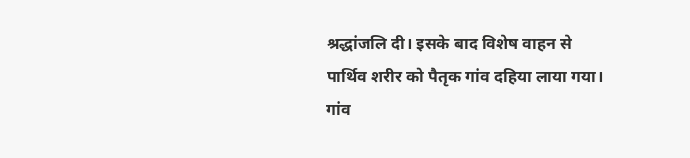श्रद्धांजलि दी। इसके बाद विशेष वाहन से पार्थिव शरीर को पैतृक गांव दहिया लाया गया। गांव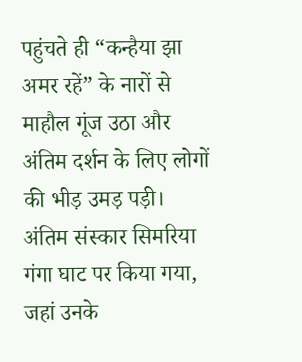पहुंचते ही “कन्हैया झा अमर रहें” के नारों से माहौल गूंज उठा और अंतिम दर्शन के लिए लोगों की भीड़ उमड़ पड़ी।
अंतिम संस्कार सिमरिया गंगा घाट पर किया गया, जहां उनके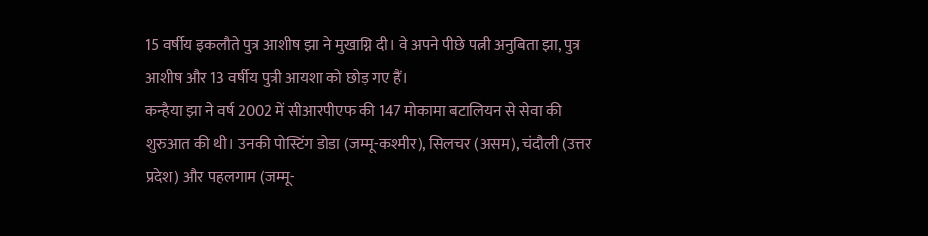15 वर्षीय इकलौते पुत्र आशीष झा ने मुखाग्नि दी। वे अपने पीछे पत्नी अनुबिता झा, पुत्र आशीष और 13 वर्षीय पुत्री आयशा को छोड़ गए हैं।
कन्हैया झा ने वर्ष 2002 में सीआरपीएफ की 147 मोकामा बटालियन से सेवा की शुरुआत की थी। उनकी पोस्टिंग डोडा (जम्मू-कश्मीर), सिलचर (असम), चंदौली (उत्तर प्रदेश) और पहलगाम (जम्मू-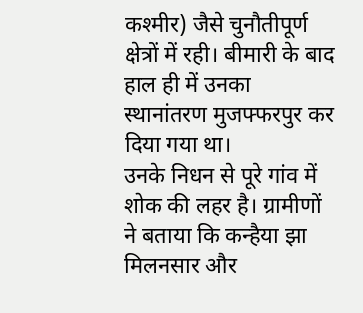कश्मीर) जैसे चुनौतीपूर्ण क्षेत्रों में रही। बीमारी के बाद हाल ही में उनका स्थानांतरण मुजफ्फरपुर कर दिया गया था।
उनके निधन से पूरे गांव में शोक की लहर है। ग्रामीणों ने बताया कि कन्हैया झा मिलनसार और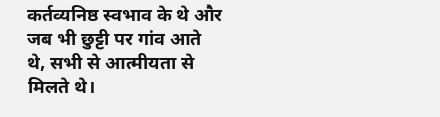कर्तव्यनिष्ठ स्वभाव के थे और जब भी छुट्टी पर गांव आते थे, सभी से आत्मीयता से मिलते थे।